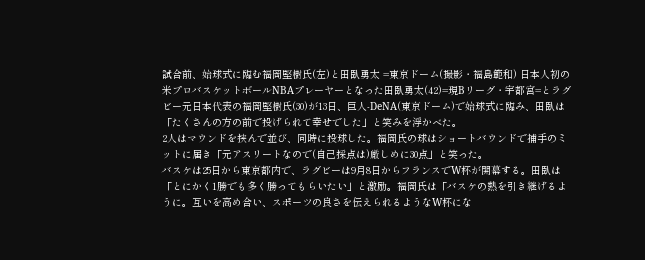試合前、始球式に臨む福岡堅樹氏(左)と田臥勇太 =東京ドーム(撮影・福島範和) 日本人初の米プロバスケットボールNBAプレーヤーとなった田臥勇太(42)=現Bリーグ・宇都宮=とラグビー元日本代表の福岡堅樹氏(30)が13日、巨人-DeNA(東京ドーム)で始球式に臨み、田臥は「たくさんの方の前で投げられて幸せでした」と笑みを浮かべた。
2人はマウンドを挟んで並び、同時に投球した。福岡氏の球はショートバウンドで捕手のミットに届き「元アスリートなので(自己採点は)厳しめに30点」と笑った。
バスケは25日から東京都内で、ラグビーは9月8日からフランスでW杯が開幕する。田臥は「とにかく1勝でも多く勝ってもらいたい」と激励。福岡氏は「バスケの熱を引き継げるように。互いを高め合い、スポーツの良さを伝えられるようなW杯にな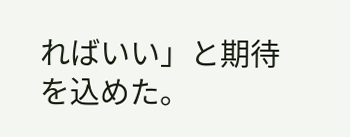ればいい」と期待を込めた。